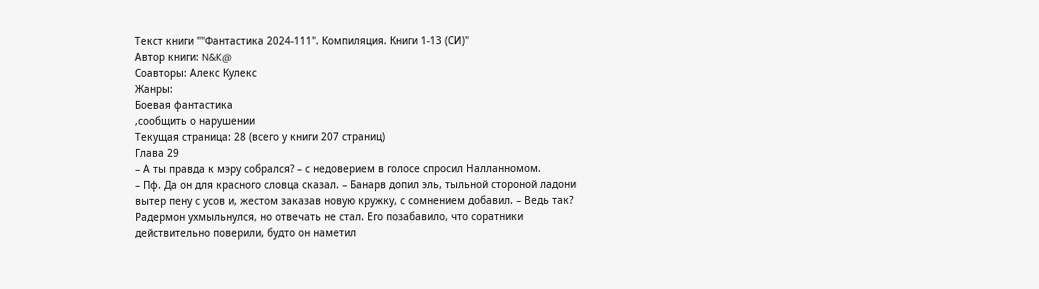Текст книги ""Фантастика 2024-111". Компиляция. Книги 1-13 (СИ)"
Автор книги: N&K@
Соавторы: Алекс Кулекс
Жанры:
Боевая фантастика
,сообщить о нарушении
Текущая страница: 28 (всего у книги 207 страниц)
Глава 29
– А ты правда к мэру собрался? – с недоверием в голосе спросил Налланномом.
– Пф. Да он для красного словца сказал. – Банарв допил эль, тыльной стороной ладони вытер пену с усов и, жестом заказав новую кружку, с сомнением добавил. – Ведь так?
Радермон ухмыльнулся, но отвечать не стал. Его позабавило, что соратники действительно поверили, будто он наметил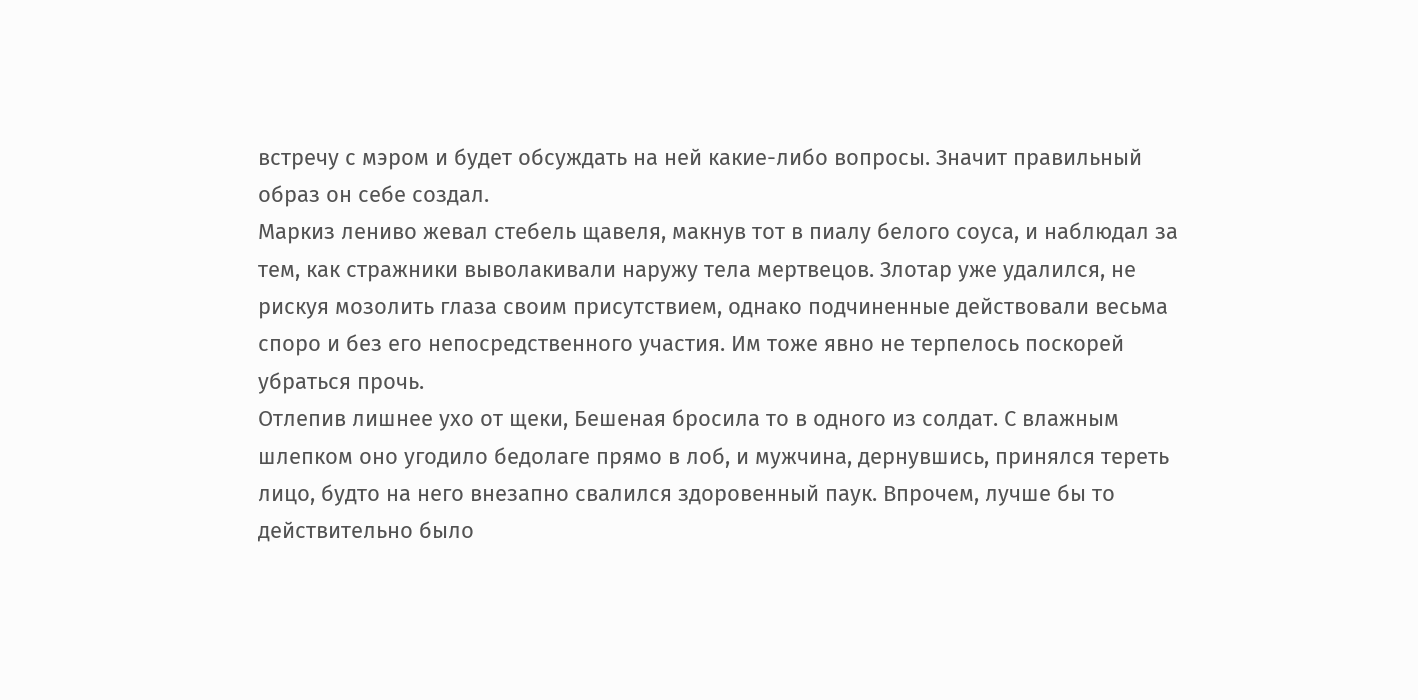встречу с мэром и будет обсуждать на ней какие-либо вопросы. Значит правильный образ он себе создал.
Маркиз лениво жевал стебель щавеля, макнув тот в пиалу белого соуса, и наблюдал за тем, как стражники выволакивали наружу тела мертвецов. Злотар уже удалился, не рискуя мозолить глаза своим присутствием, однако подчиненные действовали весьма споро и без его непосредственного участия. Им тоже явно не терпелось поскорей убраться прочь.
Отлепив лишнее ухо от щеки, Бешеная бросила то в одного из солдат. С влажным шлепком оно угодило бедолаге прямо в лоб, и мужчина, дернувшись, принялся тереть лицо, будто на него внезапно свалился здоровенный паук. Впрочем, лучше бы то действительно было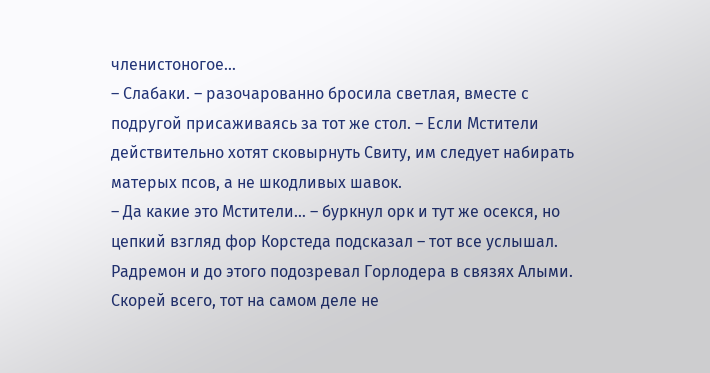членистоногое…
– Слабаки. – разочарованно бросила светлая, вместе с подругой присаживаясь за тот же стол. – Если Мстители действительно хотят сковырнуть Свиту, им следует набирать матерых псов, а не шкодливых шавок.
– Да какие это Мстители… – буркнул орк и тут же осекся, но цепкий взгляд фор Корстеда подсказал – тот все услышал.
Радремон и до этого подозревал Горлодера в связях Алыми. Скорей всего, тот на самом деле не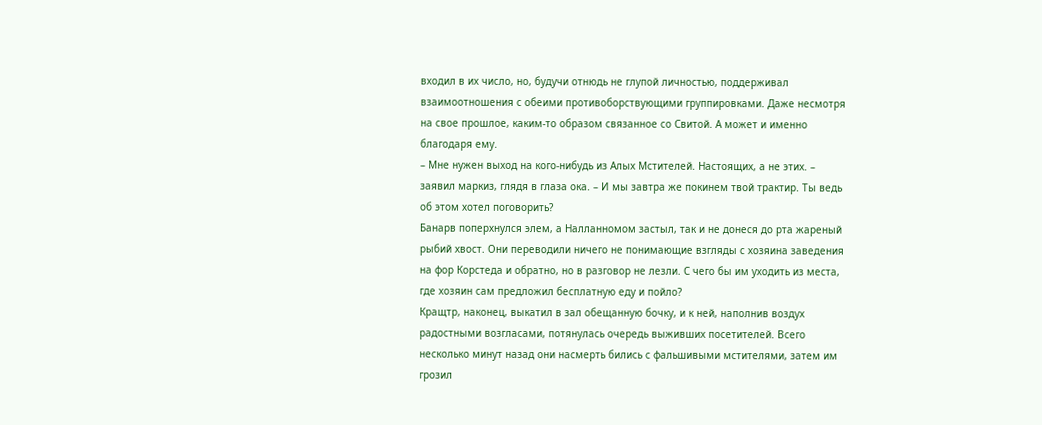входил в их число, но, будучи отнюдь не глупой личностью, поддерживал взаимоотношения с обеими противоборствующими группировками. Даже несмотря на свое прошлое, каким-то образом связанное со Свитой. А может и именно благодаря ему.
– Мне нужен выход на кого-нибудь из Алых Мстителей. Настоящих, а не этих. – заявил маркиз, глядя в глаза ока. – И мы завтра же покинем твой трактир. Ты ведь об этом хотел поговорить?
Банарв поперхнулся элем, а Налланномом застыл, так и не донеся до рта жареный рыбий хвост. Они переводили ничего не понимающие взгляды с хозяина заведения на фор Корстеда и обратно, но в разговор не лезли. С чего бы им уходить из места, где хозяин сам предложил бесплатную еду и пойло?
Кращтр, наконец, выкатил в зал обещанную бочку, и к ней, наполнив воздух радостными возгласами, потянулась очередь выживших посетителей. Всего несколько минут назад они насмерть бились с фальшивыми мстителями, затем им грозил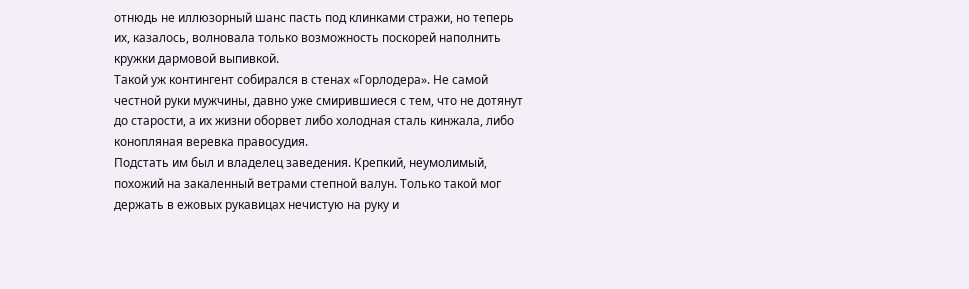отнюдь не иллюзорный шанс пасть под клинками стражи, но теперь их, казалось, волновала только возможность поскорей наполнить кружки дармовой выпивкой.
Такой уж контингент собирался в стенах «Горлодера». Не самой честной руки мужчины, давно уже смирившиеся с тем, что не дотянут до старости, а их жизни оборвет либо холодная сталь кинжала, либо конопляная веревка правосудия.
Подстать им был и владелец заведения. Крепкий, неумолимый, похожий на закаленный ветрами степной валун. Только такой мог держать в ежовых рукавицах нечистую на руку и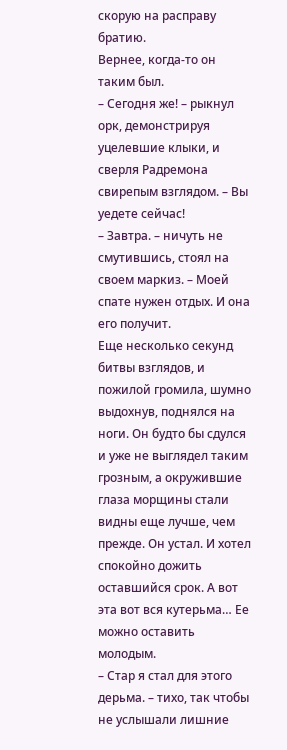скорую на расправу братию.
Вернее, когда-то он таким был.
– Сегодня же! – рыкнул орк, демонстрируя уцелевшие клыки, и сверля Радремона свирепым взглядом. – Вы уедете сейчас!
– Завтра. – ничуть не смутившись, стоял на своем маркиз. – Моей спате нужен отдых. И она его получит.
Еще несколько секунд битвы взглядов, и пожилой громила, шумно выдохнув, поднялся на ноги. Он будто бы сдулся и уже не выглядел таким грозным, а окружившие глаза морщины стали видны еще лучше, чем прежде. Он устал. И хотел спокойно дожить оставшийся срок. А вот эта вот вся кутерьма… Ее можно оставить молодым.
– Стар я стал для этого дерьма. – тихо, так чтобы не услышали лишние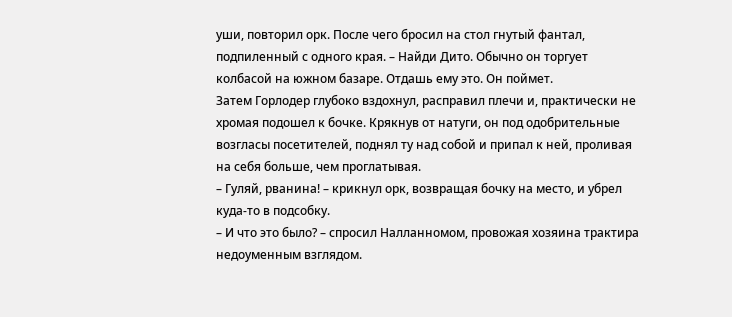уши, повторил орк. После чего бросил на стол гнутый фантал, подпиленный с одного края. – Найди Дито. Обычно он торгует колбасой на южном базаре. Отдашь ему это. Он поймет.
Затем Горлодер глубоко вздохнул, расправил плечи и, практически не хромая подошел к бочке. Крякнув от натуги, он под одобрительные возгласы посетителей, поднял ту над собой и припал к ней, проливая на себя больше, чем проглатывая.
– Гуляй, рванина! – крикнул орк, возвращая бочку на место, и убрел куда-то в подсобку.
– И что это было? – спросил Налланномом, провожая хозяина трактира недоуменным взглядом.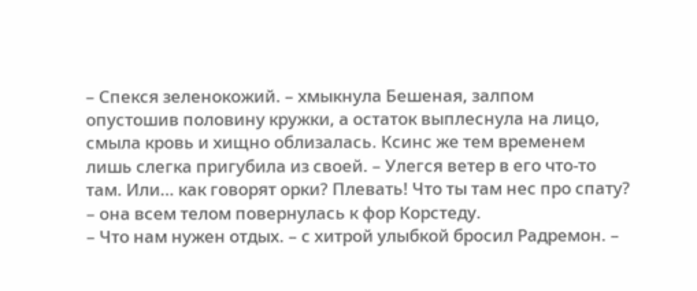– Спекся зеленокожий. – хмыкнула Бешеная, залпом опустошив половину кружки, а остаток выплеснула на лицо, смыла кровь и хищно облизалась. Ксинс же тем временем лишь слегка пригубила из своей. – Улегся ветер в его что-то там. Или… как говорят орки? Плевать! Что ты там нес про спату? – она всем телом повернулась к фор Корстеду.
– Что нам нужен отдых. – с хитрой улыбкой бросил Радремон. –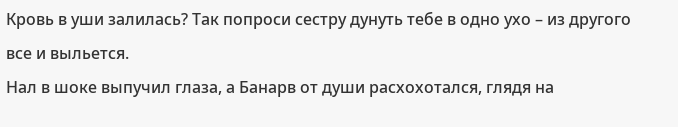Кровь в уши залилась? Так попроси сестру дунуть тебе в одно ухо – из другого все и выльется.
Нал в шоке выпучил глаза, а Банарв от души расхохотался, глядя на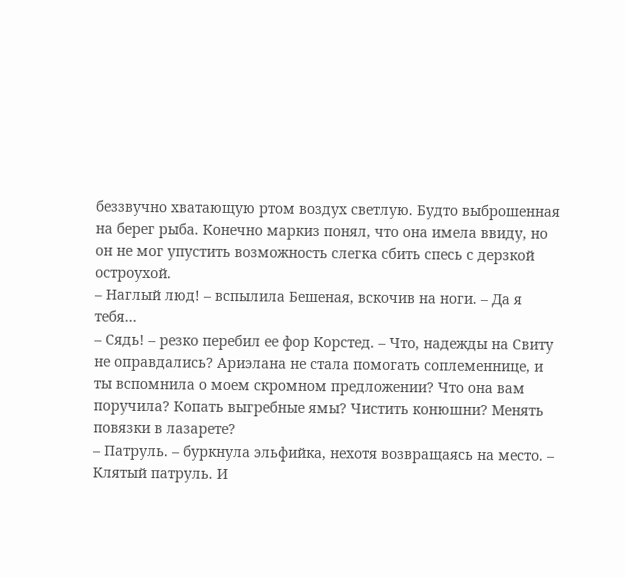беззвучно хватающую ртом воздух светлую. Будто выброшенная на берег рыба. Конечно маркиз понял, что она имела ввиду, но он не мог упустить возможность слегка сбить спесь с дерзкой остроухой.
– Наглый люд! – вспылила Бешеная, вскочив на ноги. – Да я тебя…
– Сядь! – резко перебил ее фор Корстед. – Что, надежды на Свиту не оправдались? Ариэлана не стала помогать соплеменнице, и ты вспомнила о моем скромном предложении? Что она вам поручила? Копать выгребные ямы? Чистить конюшни? Менять повязки в лазарете?
– Патруль. – буркнула эльфийка, нехотя возвращаясь на место. – Клятый патруль. И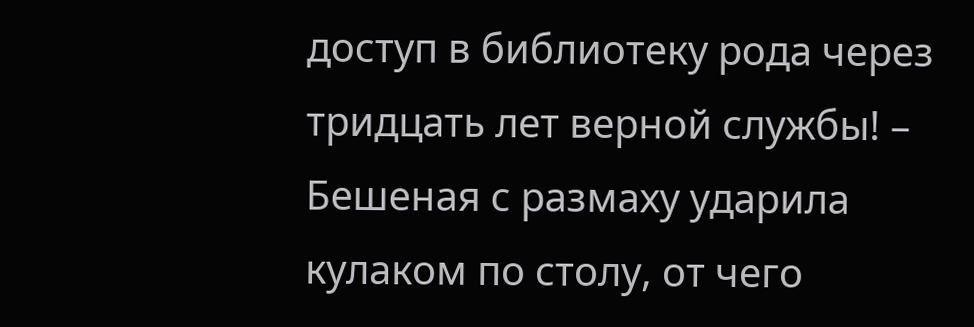доступ в библиотеку рода через тридцать лет верной службы! – Бешеная с размаху ударила кулаком по столу, от чего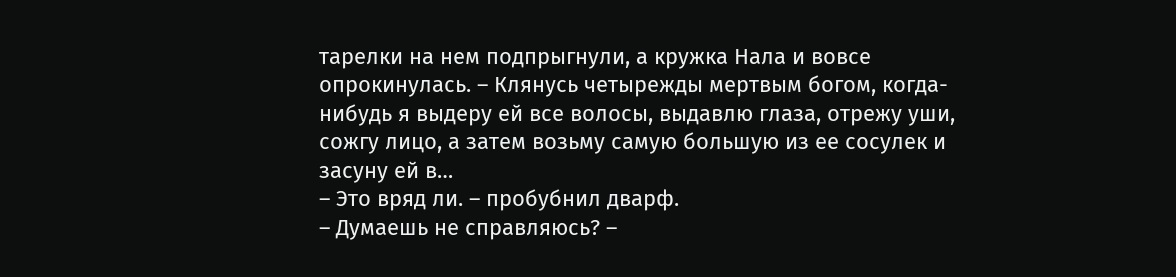тарелки на нем подпрыгнули, а кружка Нала и вовсе опрокинулась. – Клянусь четырежды мертвым богом, когда-нибудь я выдеру ей все волосы, выдавлю глаза, отрежу уши, сожгу лицо, а затем возьму самую большую из ее сосулек и засуну ей в…
– Это вряд ли. – пробубнил дварф.
– Думаешь не справляюсь? –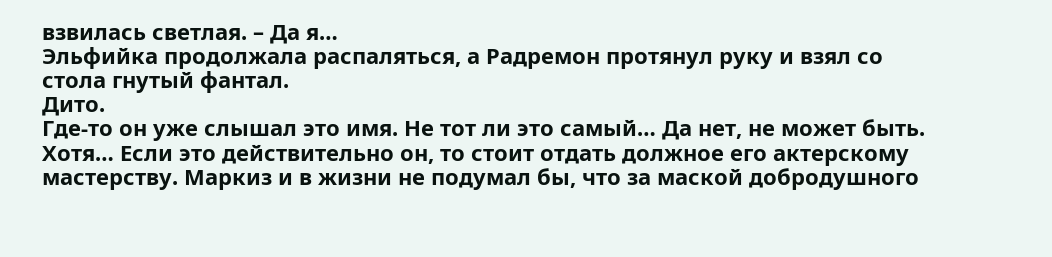взвилась светлая. – Да я…
Эльфийка продолжала распаляться, а Радремон протянул руку и взял со стола гнутый фантал.
Дито.
Где-то он уже слышал это имя. Не тот ли это самый… Да нет, не может быть. Хотя… Если это действительно он, то стоит отдать должное его актерскому мастерству. Маркиз и в жизни не подумал бы, что за маской добродушного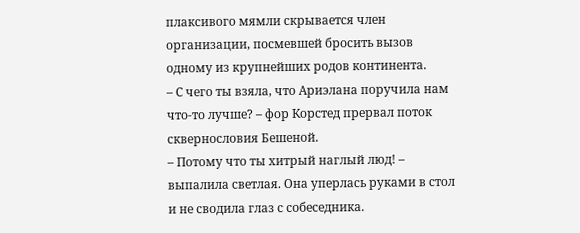плаксивого мямли скрывается член организации, посмевшей бросить вызов одному из крупнейших родов континента.
– С чего ты взяла, что Ариэлана поручила нам что-то лучше? – фор Корстед прервал поток сквернословия Бешеной.
– Потому что ты хитрый наглый люд! – выпалила светлая. Она уперлась руками в стол и не сводила глаз с собеседника.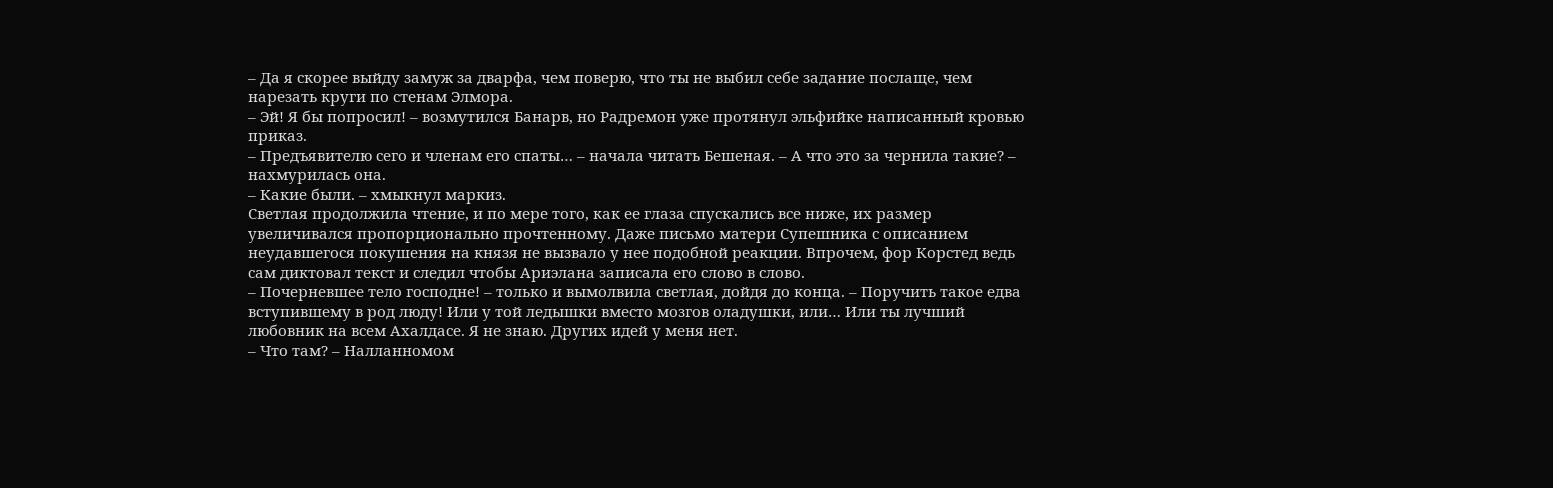– Да я скорее выйду замуж за дварфа, чем поверю, что ты не выбил себе задание послаще, чем нарезать круги по стенам Элмора.
– Эй! Я бы попросил! – возмутился Банарв, но Радремон уже протянул эльфийке написанный кровью приказ.
– Предъявителю сего и членам его спаты… – начала читать Бешеная. – А что это за чернила такие? – нахмурилась она.
– Какие были. – хмыкнул маркиз.
Светлая продолжила чтение, и по мере того, как ее глаза спускались все ниже, их размер увеличивался пропорционально прочтенному. Даже письмо матери Супешника с описанием неудавшегося покушения на князя не вызвало у нее подобной реакции. Впрочем, фор Корстед ведь сам диктовал текст и следил чтобы Ариэлана записала его слово в слово.
– Почерневшее тело господне! – только и вымолвила светлая, дойдя до конца. – Поручить такое едва вступившему в род люду! Или у той ледышки вместо мозгов оладушки, или… Или ты лучший любовник на всем Ахалдасе. Я не знаю. Других идей у меня нет.
– Что там? – Налланномом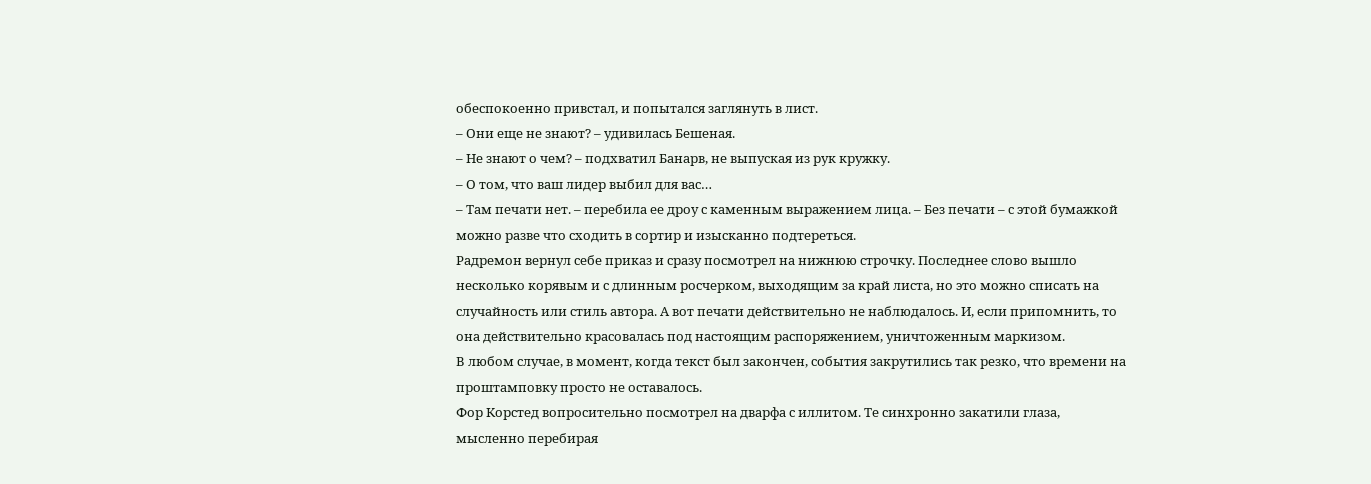обеспокоенно привстал, и попытался заглянуть в лист.
– Они еще не знают? – удивилась Бешеная.
– Не знают о чем? – подхватил Банарв, не выпуская из рук кружку.
– О том, что ваш лидер выбил для вас…
– Там печати нет. – перебила ее дроу с каменным выражением лица. – Без печати – с этой бумажкой можно разве что сходить в сортир и изысканно подтереться.
Радремон вернул себе приказ и сразу посмотрел на нижнюю строчку. Последнее слово вышло несколько корявым и с длинным росчерком, выходящим за край листа, но это можно списать на случайность или стиль автора. А вот печати действительно не наблюдалось. И, если припомнить, то она действительно красовалась под настоящим распоряжением, уничтоженным маркизом.
В любом случае, в момент, когда текст был закончен, события закрутились так резко, что времени на проштамповку просто не оставалось.
Фор Корстед вопросительно посмотрел на дварфа с иллитом. Те синхронно закатили глаза, мысленно перебирая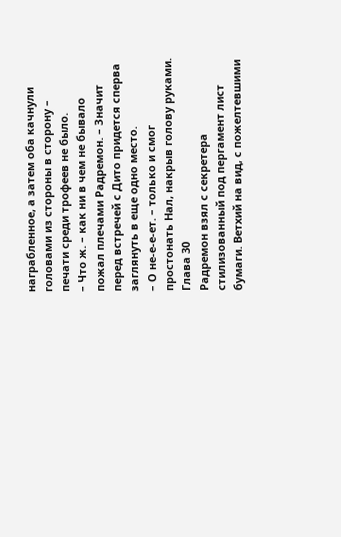награбленное, а затем оба качнули головами из стороны в сторону – печати среди трофеев не было.
– Что ж. – как ни в чем не бывало пожал плечами Радремон. – Значит перед встречей с Дито придется сперва заглянуть в еще одно место.
– О не-е-е-ет. – только и смог простонать Нал, накрыв голову руками.
Глава 30
Радремон взял с секретера стилизованный под пергамент лист бумаги. Ветхий на вид, с пожелтевшими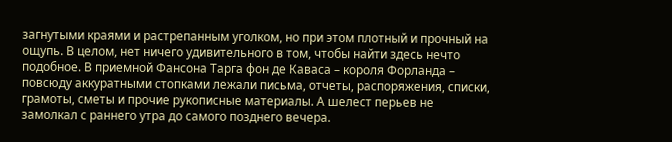загнутыми краями и растрепанным уголком, но при этом плотный и прочный на ощупь. В целом, нет ничего удивительного в том, чтобы найти здесь нечто подобное. В приемной Фансона Тарга фон де Каваса – короля Форланда – повсюду аккуратными стопками лежали письма, отчеты, распоряжения, списки, грамоты, сметы и прочие рукописные материалы. А шелест перьев не замолкал с раннего утра до самого позднего вечера.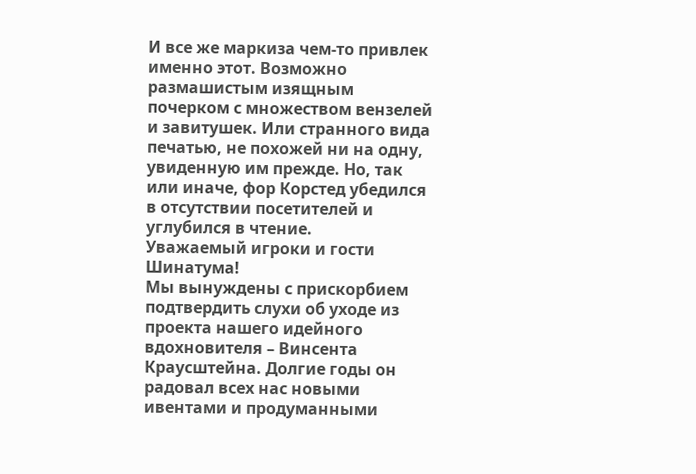И все же маркиза чем-то привлек именно этот. Возможно размашистым изящным почерком с множеством вензелей и завитушек. Или странного вида печатью, не похожей ни на одну, увиденную им прежде. Но, так или иначе, фор Корстед убедился в отсутствии посетителей и углубился в чтение.
Уважаемый игроки и гости Шинатума!
Мы вынуждены с прискорбием подтвердить слухи об уходе из проекта нашего идейного вдохновителя – Винсента Краусштейна. Долгие годы он радовал всех нас новыми ивентами и продуманными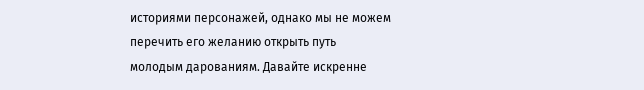историями персонажей, однако мы не можем перечить его желанию открыть путь молодым дарованиям. Давайте искренне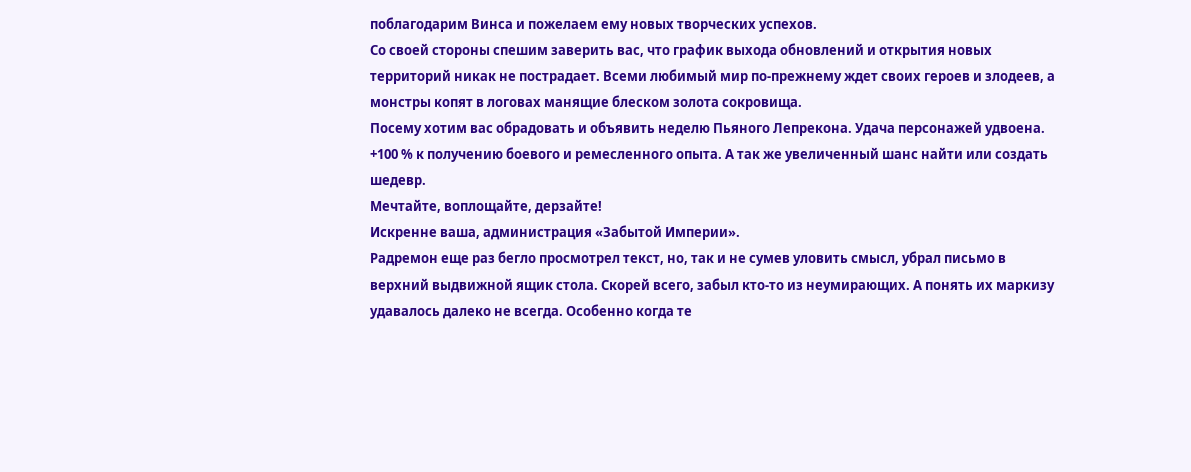поблагодарим Винса и пожелаем ему новых творческих успехов.
Со своей стороны спешим заверить вас, что график выхода обновлений и открытия новых территорий никак не пострадает. Всеми любимый мир по-прежнему ждет своих героев и злодеев, а монстры копят в логовах манящие блеском золота сокровища.
Посему хотим вас обрадовать и объявить неделю Пьяного Лепрекона. Удача персонажей удвоена. +100 % к получению боевого и ремесленного опыта. А так же увеличенный шанс найти или создать шедевр.
Мечтайте, воплощайте, дерзайте!
Искренне ваша, администрация «Забытой Империи».
Радремон еще раз бегло просмотрел текст, но, так и не сумев уловить смысл, убрал письмо в верхний выдвижной ящик стола. Скорей всего, забыл кто-то из неумирающих. А понять их маркизу удавалось далеко не всегда. Особенно когда те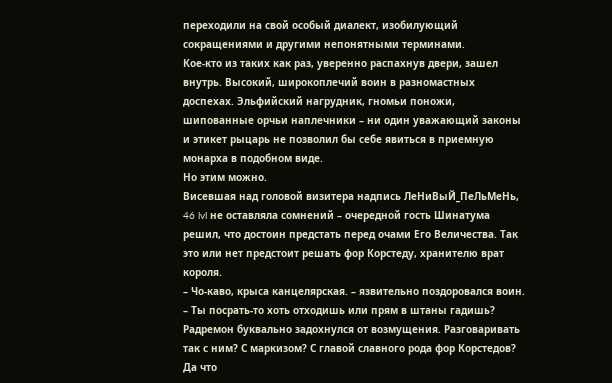переходили на свой особый диалект, изобилующий сокращениями и другими непонятными терминами.
Кое-кто из таких как раз, уверенно распахнув двери, зашел внутрь. Высокий, широкоплечий воин в разномастных доспехах. Эльфийский нагрудник, гномьи поножи, шипованные орчьи наплечники – ни один уважающий законы и этикет рыцарь не позволил бы себе явиться в приемную монарха в подобном виде.
Но этим можно.
Висевшая над головой визитера надпись ЛеНиВыЙ_ПеЛьМеНь, 46 lvl не оставляла сомнений – очередной гость Шинатума решил, что достоин предстать перед очами Его Величества. Так это или нет предстоит решать фор Корстеду, хранителю врат короля.
– Чо-каво, крыса канцелярская. – язвительно поздоровался воин. – Ты посрать-то хоть отходишь или прям в штаны гадишь?
Радремон буквально задохнулся от возмущения. Разговаривать так с ним? С маркизом? С главой славного рода фор Корстедов? Да что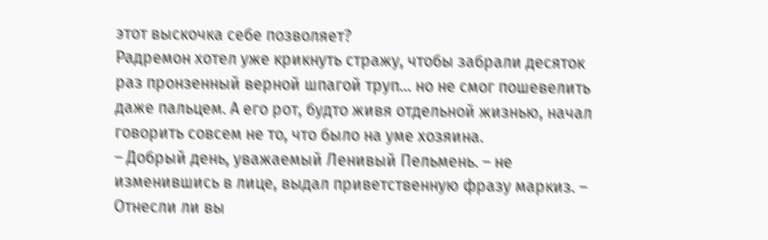этот выскочка себе позволяет?
Радремон хотел уже крикнуть стражу, чтобы забрали десяток раз пронзенный верной шпагой труп… но не смог пошевелить даже пальцем. А его рот, будто живя отдельной жизнью, начал говорить совсем не то, что было на уме хозяина.
– Добрый день, уважаемый Ленивый Пельмень. – не изменившись в лице, выдал приветственную фразу маркиз. – Отнесли ли вы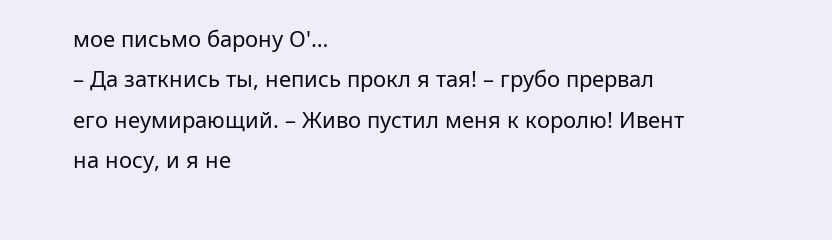мое письмо барону О'…
– Да заткнись ты, непись прокл я тая! – грубо прервал его неумирающий. – Живо пустил меня к королю! Ивент на носу, и я не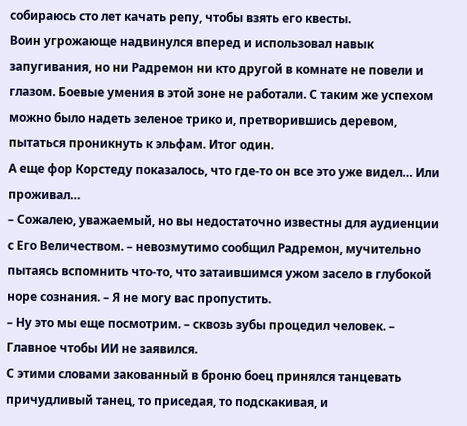собираюсь сто лет качать репу, чтобы взять его квесты.
Воин угрожающе надвинулся вперед и использовал навык запугивания, но ни Радремон ни кто другой в комнате не повели и глазом. Боевые умения в этой зоне не работали. С таким же успехом можно было надеть зеленое трико и, претворившись деревом, пытаться проникнуть к эльфам. Итог один.
А еще фор Корстеду показалось, что где-то он все это уже видел… Или проживал…
– Сожалею, уважаемый, но вы недостаточно известны для аудиенции с Его Величеством. – невозмутимо сообщил Радремон, мучительно пытаясь вспомнить что-то, что затаившимся ужом засело в глубокой норе сознания. – Я не могу вас пропустить.
– Ну это мы еще посмотрим. – сквозь зубы процедил человек. – Главное чтобы ИИ не заявился.
С этими словами закованный в броню боец принялся танцевать причудливый танец, то приседая, то подскакивая, и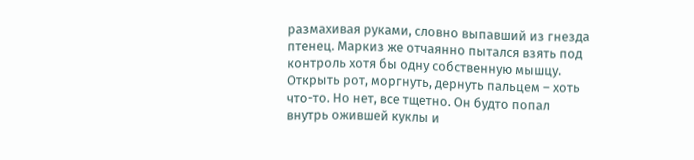размахивая руками, словно выпавший из гнезда птенец. Маркиз же отчаянно пытался взять под контроль хотя бы одну собственную мышцу. Открыть рот, моргнуть, дернуть пальцем – хоть что-то. Но нет, все тщетно. Он будто попал внутрь ожившей куклы и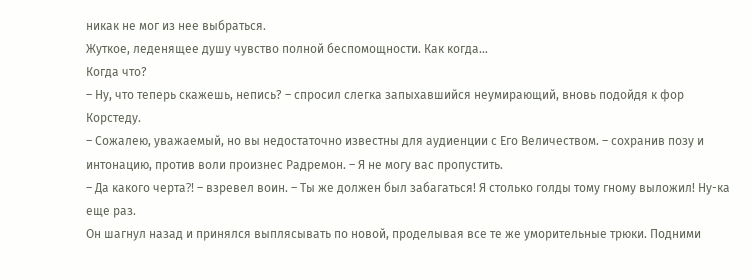никак не мог из нее выбраться.
Жуткое, леденящее душу чувство полной беспомощности. Как когда…
Когда что?
– Ну, что теперь скажешь, непись? – спросил слегка запыхавшийся неумирающий, вновь подойдя к фор Корстеду.
– Сожалею, уважаемый, но вы недостаточно известны для аудиенции с Его Величеством. – сохранив позу и интонацию, против воли произнес Радремон. – Я не могу вас пропустить.
– Да какого черта⁈ – взревел воин. – Ты же должен был забагаться! Я столько голды тому гному выложил! Ну-ка еще раз.
Он шагнул назад и принялся выплясывать по новой, проделывая все те же уморительные трюки. Подними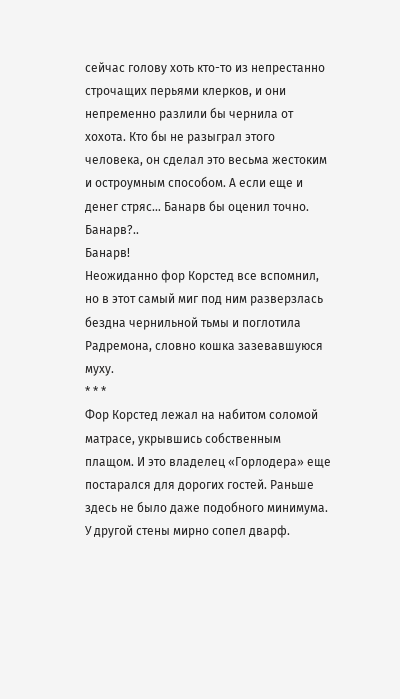сейчас голову хоть кто-то из непрестанно строчащих перьями клерков, и они непременно разлили бы чернила от хохота. Кто бы не разыграл этого человека, он сделал это весьма жестоким и остроумным способом. А если еще и денег стряс… Банарв бы оценил точно.
Банарв?..
Банарв!
Неожиданно фор Корстед все вспомнил, но в этот самый миг под ним разверзлась бездна чернильной тьмы и поглотила Радремона, словно кошка зазевавшуюся муху.
* * *
Фор Корстед лежал на набитом соломой матрасе, укрывшись собственным плащом. И это владелец «Горлодера» еще постарался для дорогих гостей. Раньше здесь не было даже подобного минимума. У другой стены мирно сопел дварф.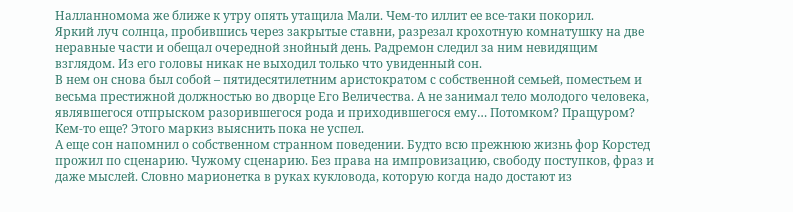Налланномома же ближе к утру опять утащила Мали. Чем-то иллит ее все-таки покорил.
Яркий луч солнца, пробившись через закрытые ставни, разрезал крохотную комнатушку на две неравные части и обещал очередной знойный день. Радремон следил за ним невидящим взглядом. Из его головы никак не выходил только что увиденный сон.
В нем он снова был собой – пятидесятилетним аристократом с собственной семьей, поместьем и весьма престижной должностью во дворце Его Величества. А не занимал тело молодого человека, являвшегося отпрыском разорившегося рода и приходившегося ему… Потомком? Пращуром? Кем-то еще? Этого маркиз выяснить пока не успел.
А еще сон напомнил о собственном странном поведении. Будто всю прежнюю жизнь фор Корстед прожил по сценарию. Чужому сценарию. Без права на импровизацию, свободу поступков, фраз и даже мыслей. Словно марионетка в руках кукловода, которую когда надо достают из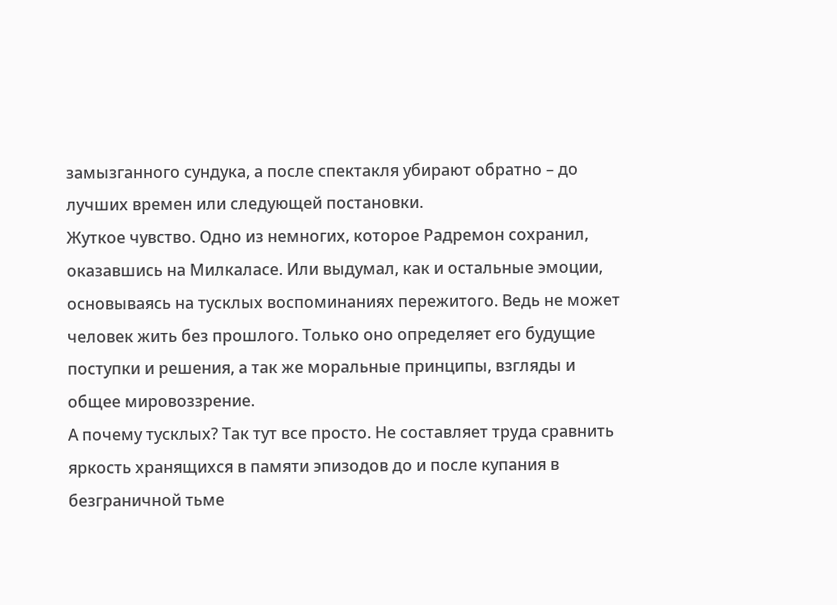замызганного сундука, а после спектакля убирают обратно – до лучших времен или следующей постановки.
Жуткое чувство. Одно из немногих, которое Радремон сохранил, оказавшись на Милкаласе. Или выдумал, как и остальные эмоции, основываясь на тусклых воспоминаниях пережитого. Ведь не может человек жить без прошлого. Только оно определяет его будущие поступки и решения, а так же моральные принципы, взгляды и общее мировоззрение.
А почему тусклых? Так тут все просто. Не составляет труда сравнить яркость хранящихся в памяти эпизодов до и после купания в безграничной тьме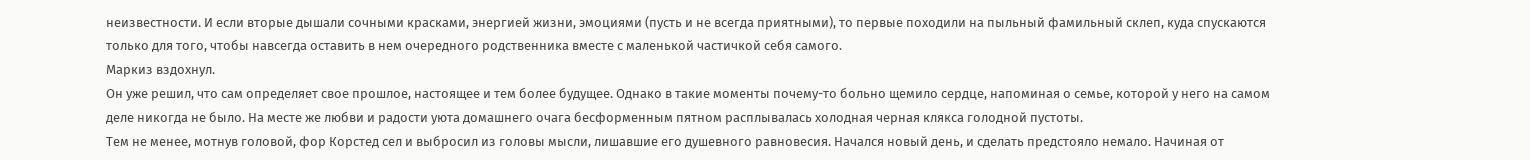неизвестности. И если вторые дышали сочными красками, энергией жизни, эмоциями (пусть и не всегда приятными), то первые походили на пыльный фамильный склеп, куда спускаются только для того, чтобы навсегда оставить в нем очередного родственника вместе с маленькой частичкой себя самого.
Маркиз вздохнул.
Он уже решил, что сам определяет свое прошлое, настоящее и тем более будущее. Однако в такие моменты почему-то больно щемило сердце, напоминая о семье, которой у него на самом деле никогда не было. На месте же любви и радости уюта домашнего очага бесформенным пятном расплывалась холодная черная клякса голодной пустоты.
Тем не менее, мотнув головой, фор Корстед сел и выбросил из головы мысли, лишавшие его душевного равновесия. Начался новый день, и сделать предстояло немало. Начиная от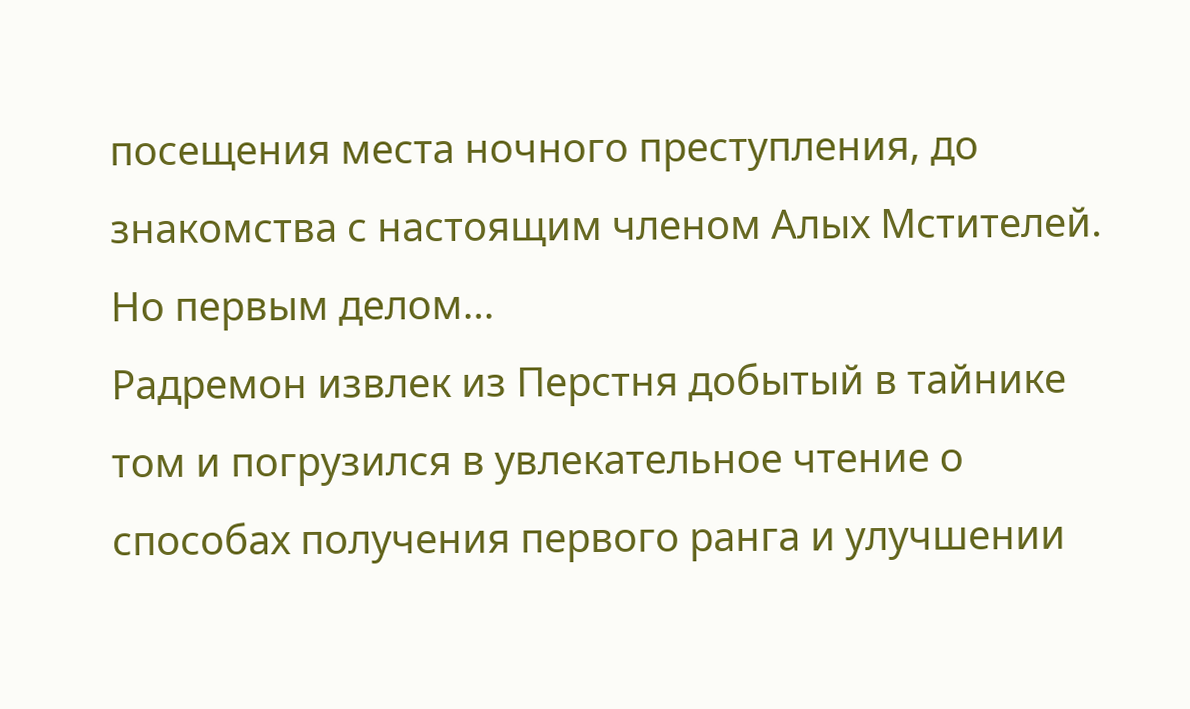посещения места ночного преступления, до знакомства с настоящим членом Алых Мстителей. Но первым делом…
Радремон извлек из Перстня добытый в тайнике том и погрузился в увлекательное чтение о способах получения первого ранга и улучшении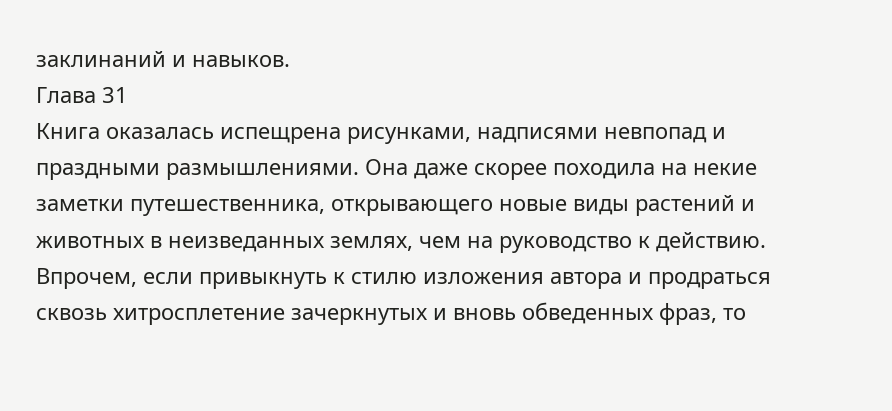заклинаний и навыков.
Глава 31
Книга оказалась испещрена рисунками, надписями невпопад и праздными размышлениями. Она даже скорее походила на некие заметки путешественника, открывающего новые виды растений и животных в неизведанных землях, чем на руководство к действию.
Впрочем, если привыкнуть к стилю изложения автора и продраться сквозь хитросплетение зачеркнутых и вновь обведенных фраз, то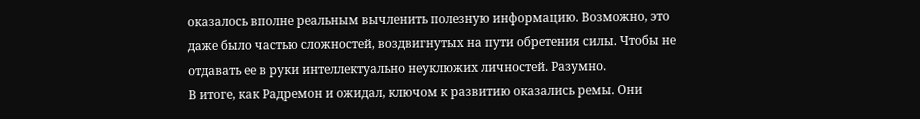оказалось вполне реальным вычленить полезную информацию. Возможно, это даже было частью сложностей, воздвигнутых на пути обретения силы. Чтобы не отдавать ее в руки интеллектуально неуклюжих личностей. Разумно.
В итоге, как Радремон и ожидал, ключом к развитию оказались ремы. Они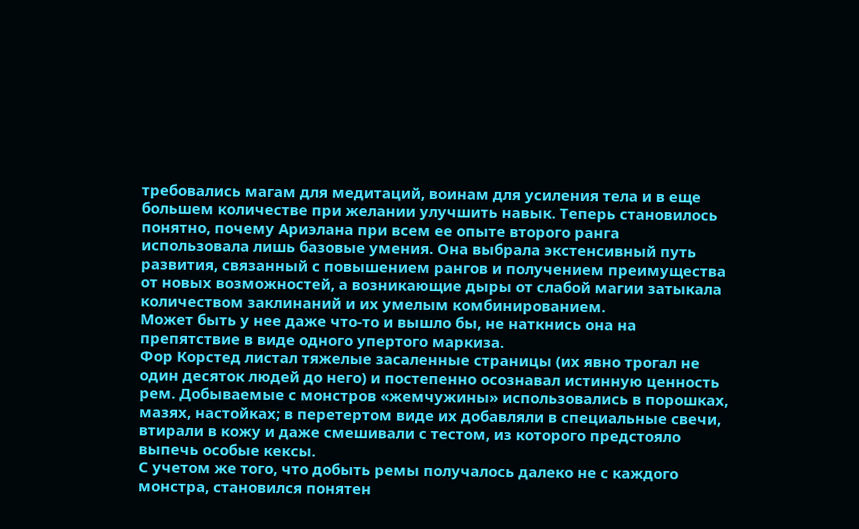требовались магам для медитаций, воинам для усиления тела и в еще большем количестве при желании улучшить навык. Теперь становилось понятно, почему Ариэлана при всем ее опыте второго ранга использовала лишь базовые умения. Она выбрала экстенсивный путь развития, связанный с повышением рангов и получением преимущества от новых возможностей, а возникающие дыры от слабой магии затыкала количеством заклинаний и их умелым комбинированием.
Может быть у нее даже что-то и вышло бы, не наткнись она на препятствие в виде одного упертого маркиза.
Фор Корстед листал тяжелые засаленные страницы (их явно трогал не один десяток людей до него) и постепенно осознавал истинную ценность рем. Добываемые с монстров «жемчужины» использовались в порошках, мазях, настойках; в перетертом виде их добавляли в специальные свечи, втирали в кожу и даже смешивали с тестом, из которого предстояло выпечь особые кексы.
С учетом же того, что добыть ремы получалось далеко не с каждого монстра, становился понятен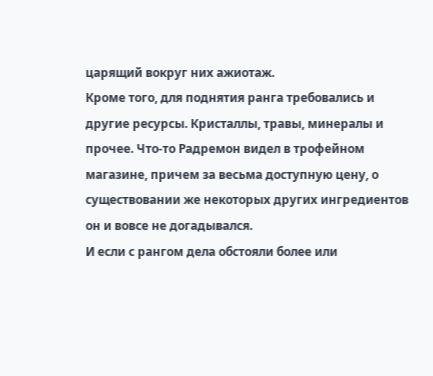царящий вокруг них ажиотаж.
Кроме того, для поднятия ранга требовались и другие ресурсы. Кристаллы, травы, минералы и прочее. Что-то Радремон видел в трофейном магазине, причем за весьма доступную цену, о существовании же некоторых других ингредиентов он и вовсе не догадывался.
И если с рангом дела обстояли более или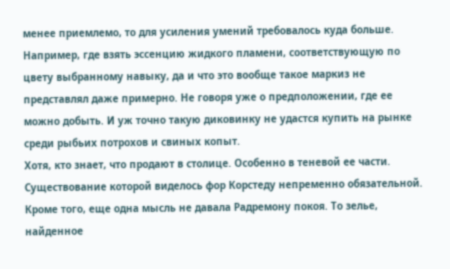менее приемлемо, то для усиления умений требовалось куда больше. Например, где взять эссенцию жидкого пламени, соответствующую по цвету выбранному навыку, да и что это вообще такое маркиз не представлял даже примерно. Не говоря уже о предположении, где ее можно добыть. И уж точно такую диковинку не удастся купить на рынке среди рыбьих потрохов и свиных копыт.
Хотя, кто знает, что продают в столице. Особенно в теневой ее части. Существование которой виделось фор Корстеду непременно обязательной.
Кроме того, еще одна мысль не давала Радремону покоя. То зелье, найденное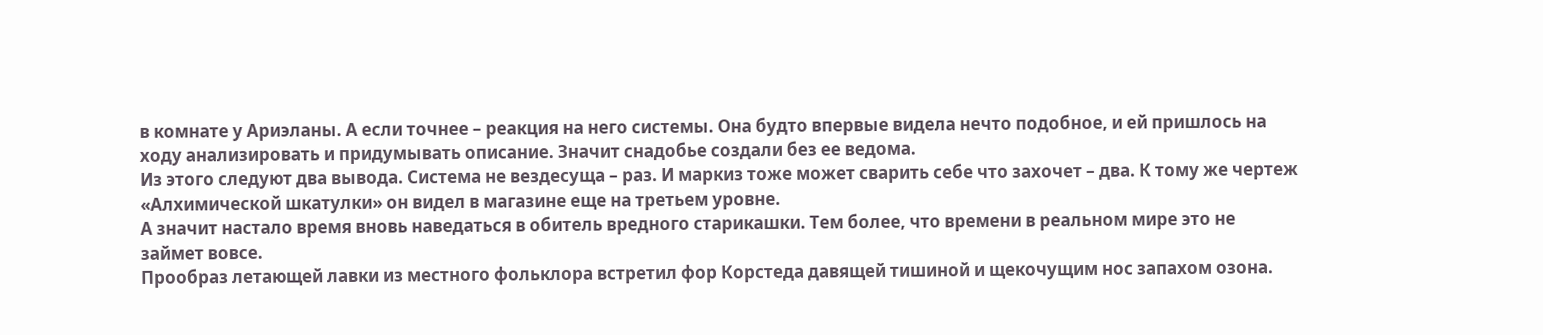в комнате у Ариэланы. А если точнее – реакция на него системы. Она будто впервые видела нечто подобное, и ей пришлось на ходу анализировать и придумывать описание. Значит снадобье создали без ее ведома.
Из этого следуют два вывода. Система не вездесуща – раз. И маркиз тоже может сварить себе что захочет – два. К тому же чертеж «Алхимической шкатулки» он видел в магазине еще на третьем уровне.
А значит настало время вновь наведаться в обитель вредного старикашки. Тем более, что времени в реальном мире это не займет вовсе.
Прообраз летающей лавки из местного фольклора встретил фор Корстеда давящей тишиной и щекочущим нос запахом озона.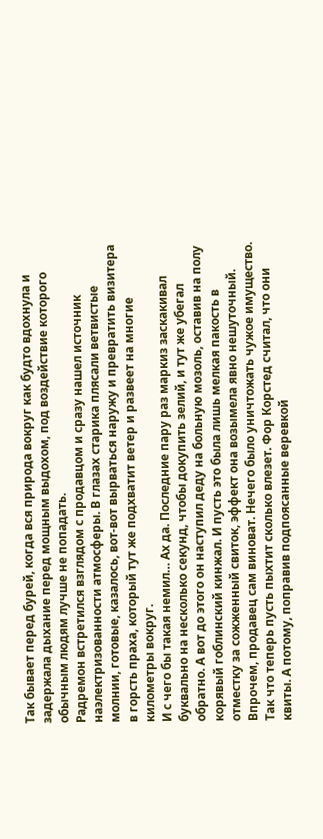Так бывает перед бурей, когда вся природа вокруг как будто вдохнула и задержала дыхание перед мощным выдохом, под воздействие которого обычным людям лучше не попадать.
Радремон встретился взглядом с продавцом и сразу нашел источник наэлектризованности атмосферы. В глазах старика плясали ветвистые молнии, готовые, казалось, вот-вот вырваться наружу и превратить визитера в горсть праха, который тут же подхватит ветер и развеет на многие километры вокруг.
И с чего бы такая немил… Ах да. Последние пару раз маркиз заскакивал буквально на несколько секунд, чтобы докупить зелий, и тут же убегал обратно. А вот до этого он наступил деду на больную мозоль, оставив на полу корявый гоблинский кинжал. И пусть это была лишь мелкая пакость в отместку за сожженный свиток, эффект она возымела явно нешуточный.
Впрочем, продавец сам виноват. Нечего было уничтожать чужое имущество. Так что теперь пусть пыхтит сколько влезет. Фор Корстед считал, что они квиты. А потому, поправив подпоясанные веревкой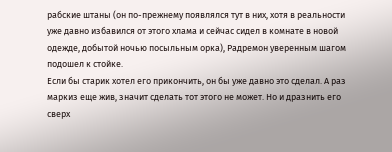рабские штаны (он по-прежнему появлялся тут в них, хотя в реальности уже давно избавился от этого хлама и сейчас сидел в комнате в новой одежде, добытой ночью посыльным орка), Радремон уверенным шагом подошел к стойке.
Если бы старик хотел его прикончить, он бы уже давно это сделал. А раз маркиз еще жив, значит сделать тот этого не может. Но и дразнить его сверх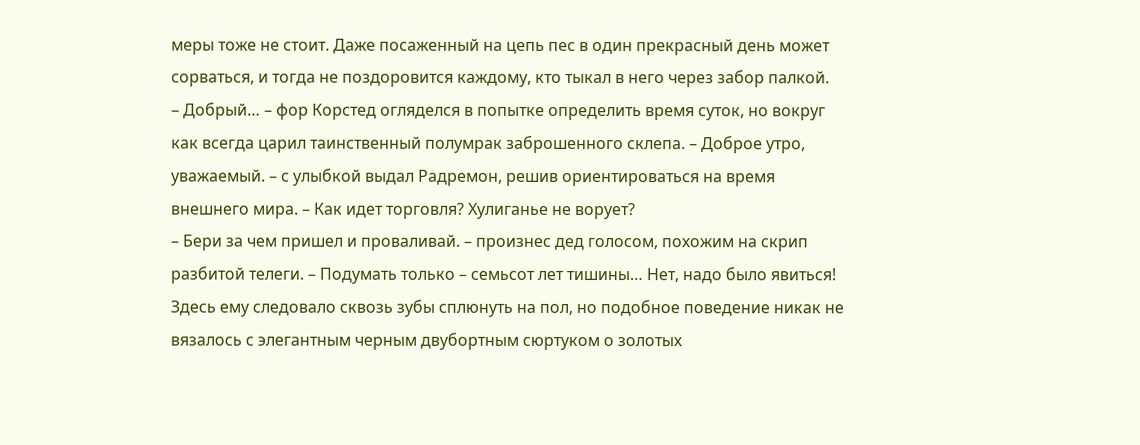меры тоже не стоит. Даже посаженный на цепь пес в один прекрасный день может сорваться, и тогда не поздоровится каждому, кто тыкал в него через забор палкой.
– Добрый… – фор Корстед огляделся в попытке определить время суток, но вокруг как всегда царил таинственный полумрак заброшенного склепа. – Доброе утро, уважаемый. – с улыбкой выдал Радремон, решив ориентироваться на время внешнего мира. – Как идет торговля? Хулиганье не ворует?
– Бери за чем пришел и проваливай. – произнес дед голосом, похожим на скрип разбитой телеги. – Подумать только – семьсот лет тишины… Нет, надо было явиться!
Здесь ему следовало сквозь зубы сплюнуть на пол, но подобное поведение никак не вязалось с элегантным черным двубортным сюртуком о золотых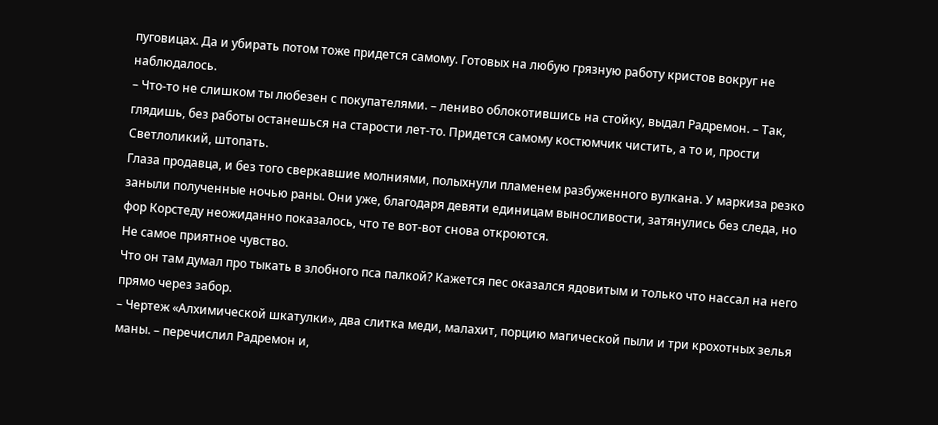пуговицах. Да и убирать потом тоже придется самому. Готовых на любую грязную работу кристов вокруг не наблюдалось.
– Что-то не слишком ты любезен с покупателями. – лениво облокотившись на стойку, выдал Радремон. – Так, глядишь, без работы останешься на старости лет-то. Придется самому костюмчик чистить, а то и, прости Светлоликий, штопать.
Глаза продавца, и без того сверкавшие молниями, полыхнули пламенем разбуженного вулкана. У маркиза резко заныли полученные ночью раны. Они уже, благодаря девяти единицам выносливости, затянулись без следа, но фор Корстеду неожиданно показалось, что те вот-вот снова откроются.
Не самое приятное чувство.
Что он там думал про тыкать в злобного пса палкой? Кажется пес оказался ядовитым и только что нассал на него прямо через забор.
– Чертеж «Алхимической шкатулки», два слитка меди, малахит, порцию магической пыли и три крохотных зелья маны. – перечислил Радремон и,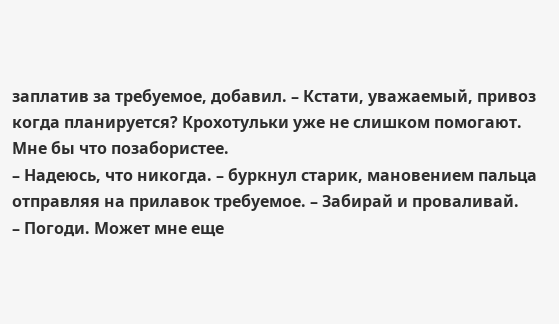заплатив за требуемое, добавил. – Кстати, уважаемый, привоз когда планируется? Крохотульки уже не слишком помогают. Мне бы что позабористее.
– Надеюсь, что никогда. – буркнул старик, мановением пальца отправляя на прилавок требуемое. – Забирай и проваливай.
– Погоди. Может мне еще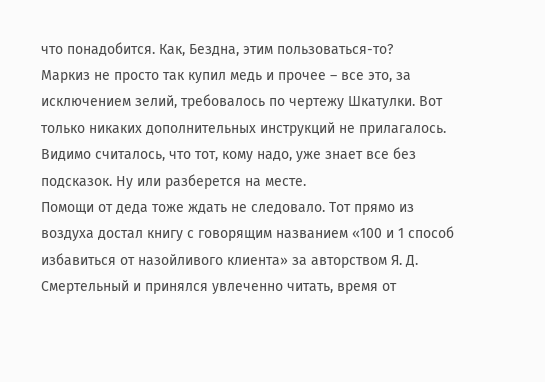что понадобится. Как, Бездна, этим пользоваться-то?
Маркиз не просто так купил медь и прочее – все это, за исключением зелий, требовалось по чертежу Шкатулки. Вот только никаких дополнительных инструкций не прилагалось. Видимо считалось, что тот, кому надо, уже знает все без подсказок. Ну или разберется на месте.
Помощи от деда тоже ждать не следовало. Тот прямо из воздуха достал книгу с говорящим названием «100 и 1 способ избавиться от назойливого клиента» за авторством Я. Д. Смертельный и принялся увлеченно читать, время от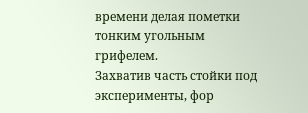времени делая пометки тонким угольным грифелем.
Захватив часть стойки под эксперименты, фор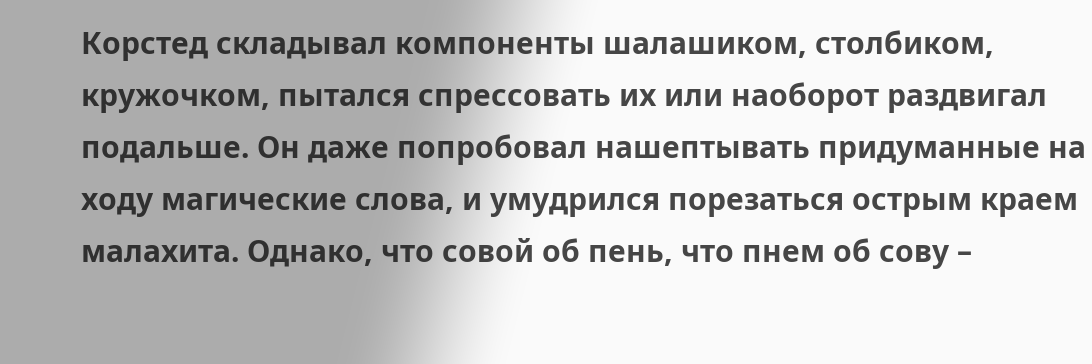Корстед складывал компоненты шалашиком, столбиком, кружочком, пытался спрессовать их или наоборот раздвигал подальше. Он даже попробовал нашептывать придуманные на ходу магические слова, и умудрился порезаться острым краем малахита. Однако, что совой об пень, что пнем об сову –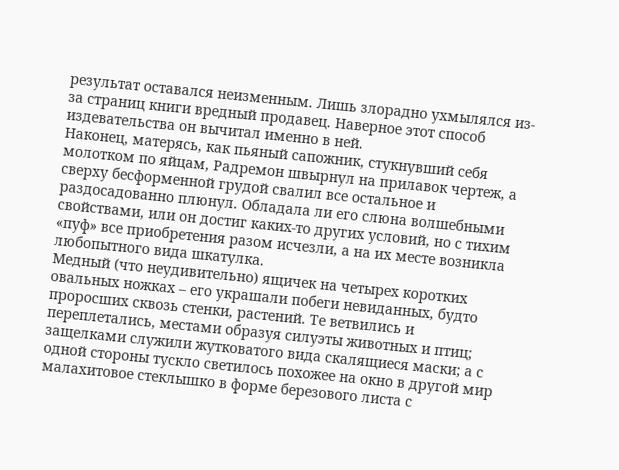результат оставался неизменным. Лишь злорадно ухмылялся из-за страниц книги вредный продавец. Наверное этот способ издевательства он вычитал именно в ней.
Наконец, матерясь, как пьяный сапожник, стукнувший себя молотком по яйцам, Радремон швырнул на прилавок чертеж, а сверху бесформенной грудой свалил все остальное и раздосадованно плюнул. Обладала ли его слюна волшебными свойствами, или он достиг каких-то других условий, но с тихим «пуф» все приобретения разом исчезли, а на их месте возникла любопытного вида шкатулка.
Медный (что неудивительно) ящичек на четырех коротких овальных ножках – его украшали побеги невиданных, будто проросших сквозь стенки, растений. Те ветвились и переплетались, местами образуя силуэты животных и птиц; защелками служили жутковатого вида скалящиеся маски; а с одной стороны тускло светилось похожее на окно в другой мир малахитовое стеклышко в форме березового листа с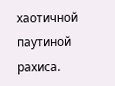хаотичной паутиной рахиса.